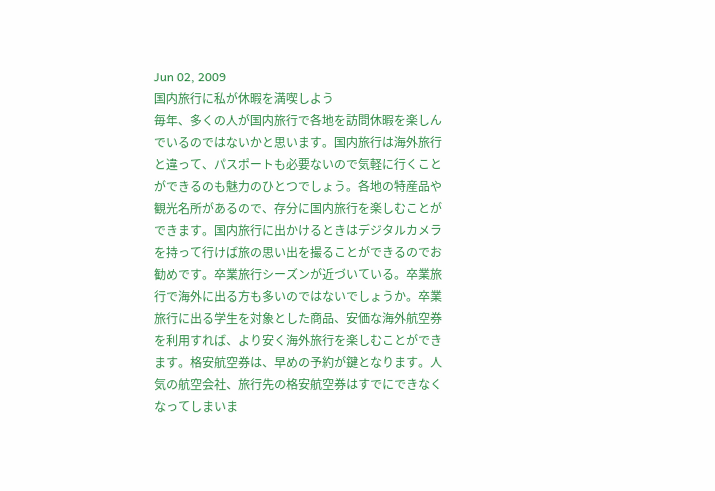Jun 02, 2009
国内旅行に私が休暇を満喫しよう
毎年、多くの人が国内旅行で各地を訪問休暇を楽しんでいるのではないかと思います。国内旅行は海外旅行と違って、パスポートも必要ないので気軽に行くことができるのも魅力のひとつでしょう。各地の特産品や観光名所があるので、存分に国内旅行を楽しむことができます。国内旅行に出かけるときはデジタルカメラを持って行けば旅の思い出を撮ることができるのでお勧めです。卒業旅行シーズンが近づいている。卒業旅行で海外に出る方も多いのではないでしょうか。卒業旅行に出る学生を対象とした商品、安価な海外航空券を利用すれば、より安く海外旅行を楽しむことができます。格安航空券は、早めの予約が鍵となります。人気の航空会社、旅行先の格安航空券はすでにできなくなってしまいま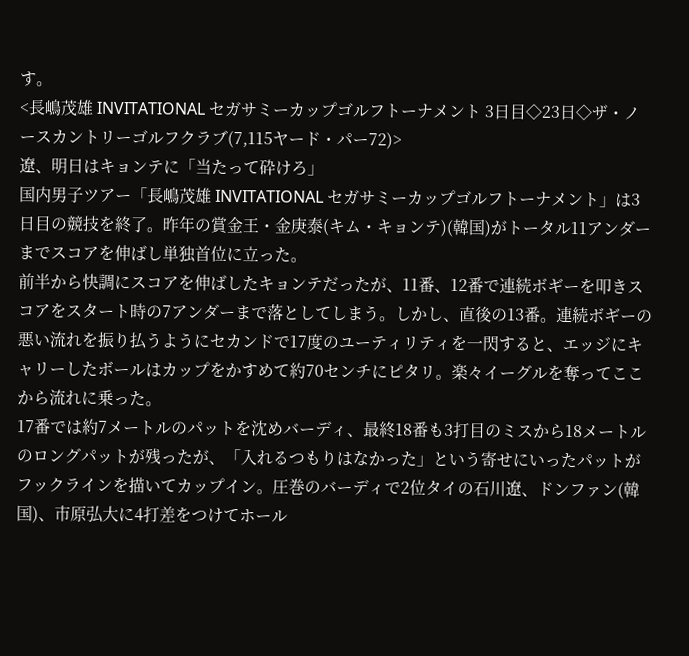す。
<長嶋茂雄 INVITATIONAL セガサミーカップゴルフトーナメント 3日目◇23日◇ザ・ノースカントリーゴルフクラブ(7,115ヤード・パー72)>
遼、明日はキョンテに「当たって砕けろ」
国内男子ツアー「長嶋茂雄 INVITATIONAL セガサミーカップゴルフトーナメント」は3日目の競技を終了。昨年の賞金王・金庚泰(キム・キョンテ)(韓国)がトータル11アンダーまでスコアを伸ばし単独首位に立った。
前半から快調にスコアを伸ばしたキョンテだったが、11番、12番で連続ボギーを叩きスコアをスタート時の7アンダーまで落としてしまう。しかし、直後の13番。連続ボギーの悪い流れを振り払うようにセカンドで17度のユーティリティを一閃すると、エッジにキャリーしたボールはカップをかすめて約70センチにピタリ。楽々イーグルを奪ってここから流れに乗った。
17番では約7メートルのパットを沈めバーディ、最終18番も3打目のミスから18メートルのロングパットが残ったが、「入れるつもりはなかった」という寄せにいったパットがフックラインを描いてカップイン。圧巻のバーディで2位タイの石川遼、ドンファン(韓国)、市原弘大に4打差をつけてホール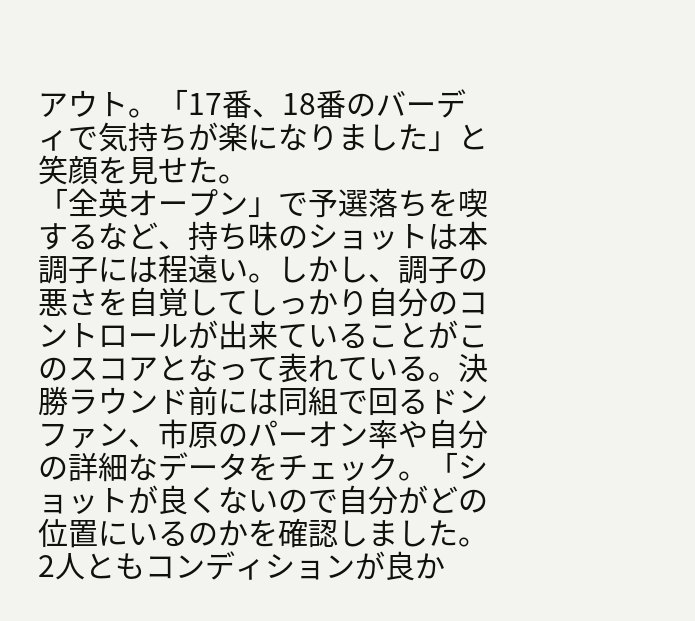アウト。「17番、18番のバーディで気持ちが楽になりました」と笑顔を見せた。
「全英オープン」で予選落ちを喫するなど、持ち味のショットは本調子には程遠い。しかし、調子の悪さを自覚してしっかり自分のコントロールが出来ていることがこのスコアとなって表れている。決勝ラウンド前には同組で回るドンファン、市原のパーオン率や自分の詳細なデータをチェック。「ショットが良くないので自分がどの位置にいるのかを確認しました。2人ともコンディションが良か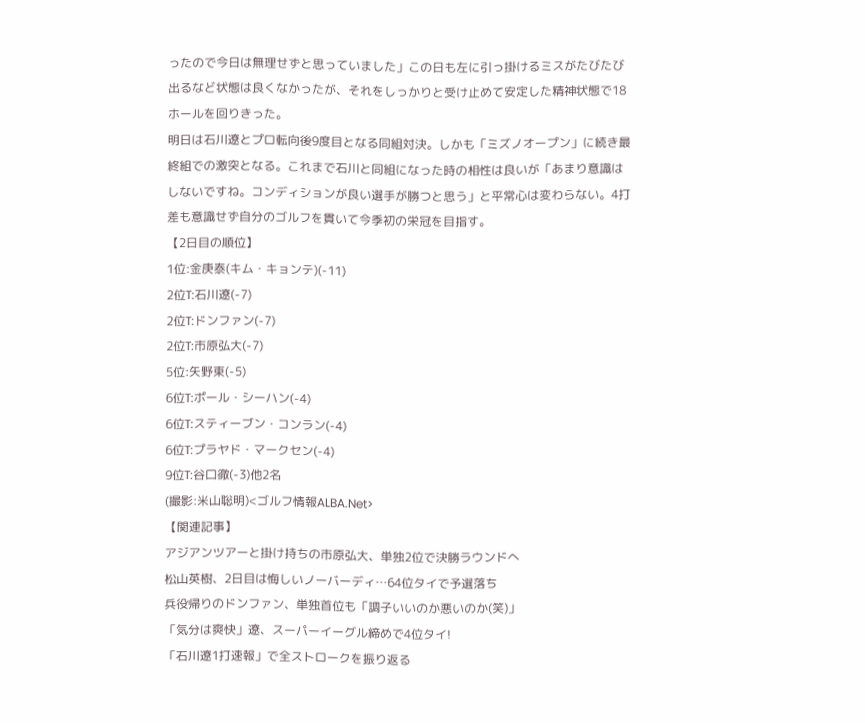ったので今日は無理せずと思っていました」この日も左に引っ掛けるミスがたびたび出るなど状態は良くなかったが、それをしっかりと受け止めて安定した精神状態で18ホールを回りきった。
明日は石川遼とプロ転向後9度目となる同組対決。しかも「ミズノオープン」に続き最終組での激突となる。これまで石川と同組になった時の相性は良いが「あまり意識はしないですね。コンディションが良い選手が勝つと思う」と平常心は変わらない。4打差も意識せず自分のゴルフを貫いて今季初の栄冠を目指す。
【2日目の順位】
1位:金庚泰(キム・キョンテ)(-11)
2位T:石川遼(-7)
2位T:ドンファン(-7)
2位T:市原弘大(-7)
5位:矢野東(-5)
6位T:ポール・シーハン(-4)
6位T:スティーブン・コンラン(-4)
6位T:プラヤド・マークセン(-4)
9位T:谷口徹(-3)他2名
(撮影:米山聡明)<ゴルフ情報ALBA.Net>
【関連記事】
アジアンツアーと掛け持ちの市原弘大、単独2位で決勝ラウンドへ
松山英樹、2日目は悔しいノーバーディ…64位タイで予選落ち
兵役帰りのドンファン、単独首位も「調子いいのか悪いのか(笑)」
「気分は爽快」遼、スーパーイーグル締めで4位タイ!
「石川遼1打速報」で全ストロークを振り返る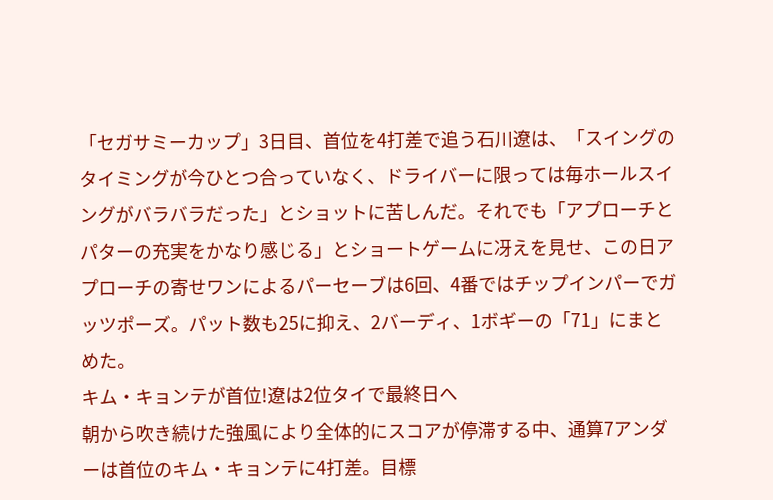「セガサミーカップ」3日目、首位を4打差で追う石川遼は、「スイングのタイミングが今ひとつ合っていなく、ドライバーに限っては毎ホールスイングがバラバラだった」とショットに苦しんだ。それでも「アプローチとパターの充実をかなり感じる」とショートゲームに冴えを見せ、この日アプローチの寄せワンによるパーセーブは6回、4番ではチップインパーでガッツポーズ。パット数も25に抑え、2バーディ、1ボギーの「71」にまとめた。
キム・キョンテが首位!遼は2位タイで最終日へ
朝から吹き続けた強風により全体的にスコアが停滞する中、通算7アンダーは首位のキム・キョンテに4打差。目標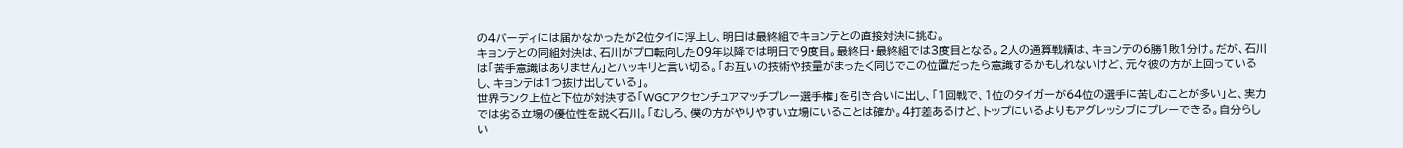の4バーディには届かなかったが2位タイに浮上し、明日は最終組でキョンテとの直接対決に挑む。
キョンテとの同組対決は、石川がプロ転向した09年以降では明日で9度目。最終日・最終組では3度目となる。2人の通算戦績は、キョンテの6勝1敗1分け。だが、石川は「苦手意識はありません」とハッキリと言い切る。「お互いの技術や技量がまったく同じでこの位置だったら意識するかもしれないけど、元々彼の方が上回っているし、キョンテは1つ抜け出している」。
世界ランク上位と下位が対決する「WGCアクセンチュアマッチプレー選手権」を引き合いに出し、「1回戦で、1位のタイガーが64位の選手に苦しむことが多い」と、実力では劣る立場の優位性を説く石川。「むしろ、僕の方がやりやすい立場にいることは確か。4打差あるけど、トップにいるよりもアグレッシブにプレーできる。自分らしい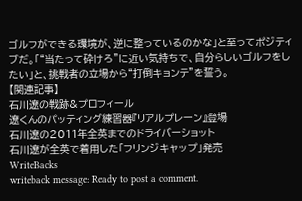ゴルフができる環境が、逆に整っているのかな」と至ってポジティブだ。「“当たって砕けろ”に近い気持ちで、自分らしいゴルフをしたい」と、挑戦者の立場から“打倒キョンテ”を誓う。
【関連記事】
石川遼の戦跡&プロフィール
遼くんのパッティング練習器『リアルプレーン』登場
石川遼の2011年全英までのドライバーショット
石川遼が全英で着用した「フリンジキャップ」発売
WriteBacks
writeback message: Ready to post a comment.